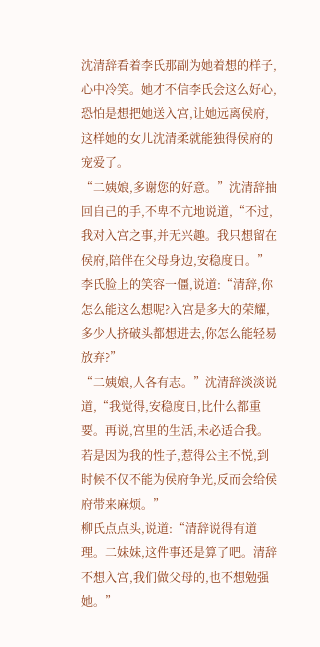沈清辞看着李氏那副为她着想的样子,心中冷笑。她才不信李氏会这么好心,恐怕是想把她送入宫,让她远离侯府,这样她的女儿沈清柔就能独得侯府的宠爱了。
“二姨娘,多谢您的好意。”沈清辞抽回自己的手,不卑不亢地说道,“不过,我对入宫之事,并无兴趣。我只想留在侯府,陪伴在父母身边,安稳度日。”
李氏脸上的笑容一僵,说道:“清辞,你怎么能这么想呢?入宫是多大的荣耀,多少人挤破头都想进去,你怎么能轻易放弃?”
“二姨娘,人各有志。”沈清辞淡淡说道,“我觉得,安稳度日,比什么都重要。再说,宫里的生活,未必适合我。若是因为我的性子,惹得公主不悦,到时候不仅不能为侯府争光,反而会给侯府带来麻烦。”
柳氏点点头,说道:“清辞说得有道理。二妹妹,这件事还是算了吧。清辞不想入宫,我们做父母的,也不想勉强她。”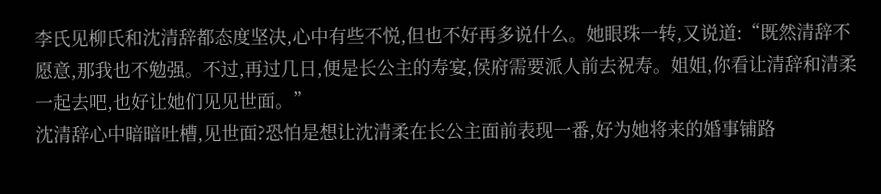李氏见柳氏和沈清辞都态度坚决,心中有些不悦,但也不好再多说什么。她眼珠一转,又说道:“既然清辞不愿意,那我也不勉强。不过,再过几日,便是长公主的寿宴,侯府需要派人前去祝寿。姐姐,你看让清辞和清柔一起去吧,也好让她们见见世面。”
沈清辞心中暗暗吐槽,见世面?恐怕是想让沈清柔在长公主面前表现一番,好为她将来的婚事铺路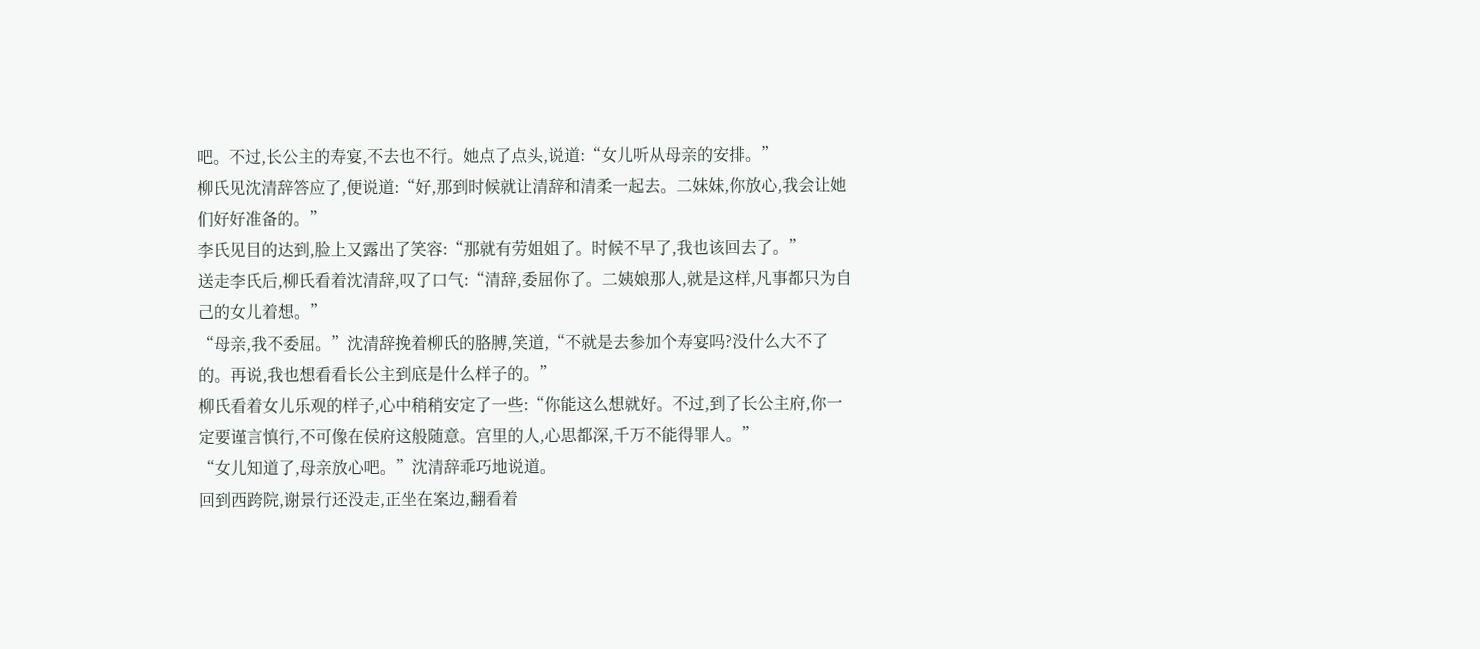吧。不过,长公主的寿宴,不去也不行。她点了点头,说道:“女儿听从母亲的安排。”
柳氏见沈清辞答应了,便说道:“好,那到时候就让清辞和清柔一起去。二妹妹,你放心,我会让她们好好准备的。”
李氏见目的达到,脸上又露出了笑容:“那就有劳姐姐了。时候不早了,我也该回去了。”
送走李氏后,柳氏看着沈清辞,叹了口气:“清辞,委屈你了。二姨娘那人,就是这样,凡事都只为自己的女儿着想。”
“母亲,我不委屈。”沈清辞挽着柳氏的胳膊,笑道,“不就是去参加个寿宴吗?没什么大不了的。再说,我也想看看长公主到底是什么样子的。”
柳氏看着女儿乐观的样子,心中稍稍安定了一些:“你能这么想就好。不过,到了长公主府,你一定要谨言慎行,不可像在侯府这般随意。宫里的人,心思都深,千万不能得罪人。”
“女儿知道了,母亲放心吧。”沈清辞乖巧地说道。
回到西跨院,谢景行还没走,正坐在案边,翻看着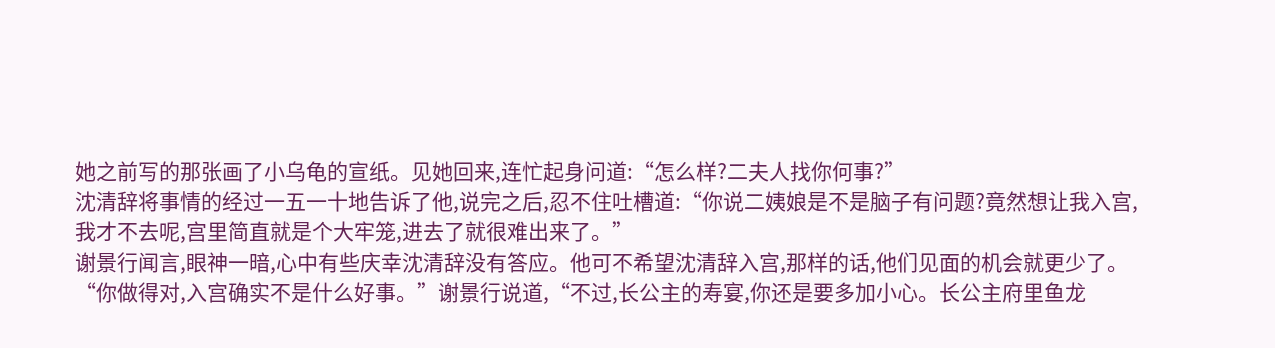她之前写的那张画了小乌龟的宣纸。见她回来,连忙起身问道:“怎么样?二夫人找你何事?”
沈清辞将事情的经过一五一十地告诉了他,说完之后,忍不住吐槽道:“你说二姨娘是不是脑子有问题?竟然想让我入宫,我才不去呢,宫里简直就是个大牢笼,进去了就很难出来了。”
谢景行闻言,眼神一暗,心中有些庆幸沈清辞没有答应。他可不希望沈清辞入宫,那样的话,他们见面的机会就更少了。
“你做得对,入宫确实不是什么好事。”谢景行说道,“不过,长公主的寿宴,你还是要多加小心。长公主府里鱼龙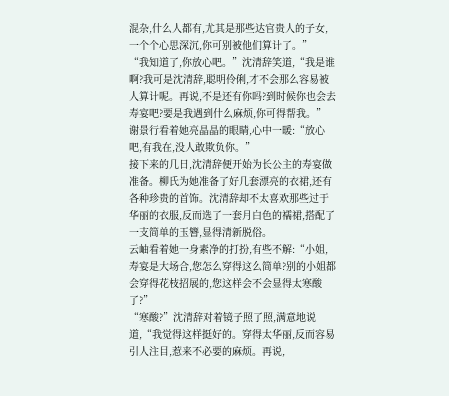混杂,什么人都有,尤其是那些达官贵人的子女,一个个心思深沉,你可别被他们算计了。”
“我知道了,你放心吧。”沈清辞笑道,“我是谁啊?我可是沈清辞,聪明伶俐,才不会那么容易被人算计呢。再说,不是还有你吗?到时候你也会去寿宴吧?要是我遇到什么麻烦,你可得帮我。”
谢景行看着她亮晶晶的眼睛,心中一暖:“放心吧,有我在,没人敢欺负你。”
接下来的几日,沈清辞便开始为长公主的寿宴做准备。柳氏为她准备了好几套漂亮的衣裙,还有各种珍贵的首饰。沈清辞却不太喜欢那些过于华丽的衣服,反而选了一套月白色的襦裙,搭配了一支简单的玉簪,显得清新脱俗。
云岫看着她一身素净的打扮,有些不解:“小姐,寿宴是大场合,您怎么穿得这么简单?别的小姐都会穿得花枝招展的,您这样会不会显得太寒酸了?”
“寒酸?”沈清辞对着镜子照了照,满意地说道,“我觉得这样挺好的。穿得太华丽,反而容易引人注目,惹来不必要的麻烦。再说,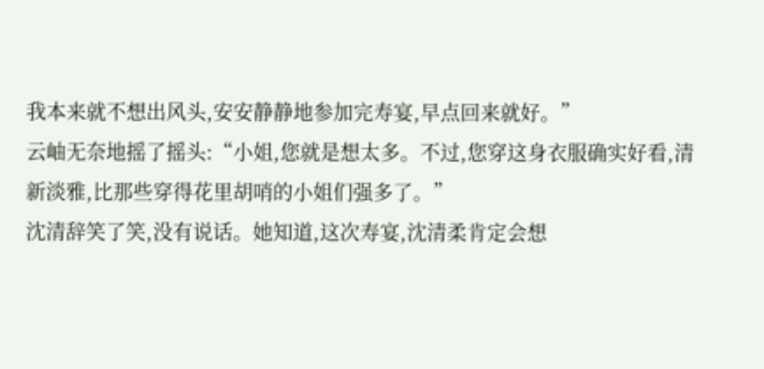我本来就不想出风头,安安静静地参加完寿宴,早点回来就好。”
云岫无奈地摇了摇头:“小姐,您就是想太多。不过,您穿这身衣服确实好看,清新淡雅,比那些穿得花里胡哨的小姐们强多了。”
沈清辞笑了笑,没有说话。她知道,这次寿宴,沈清柔肯定会想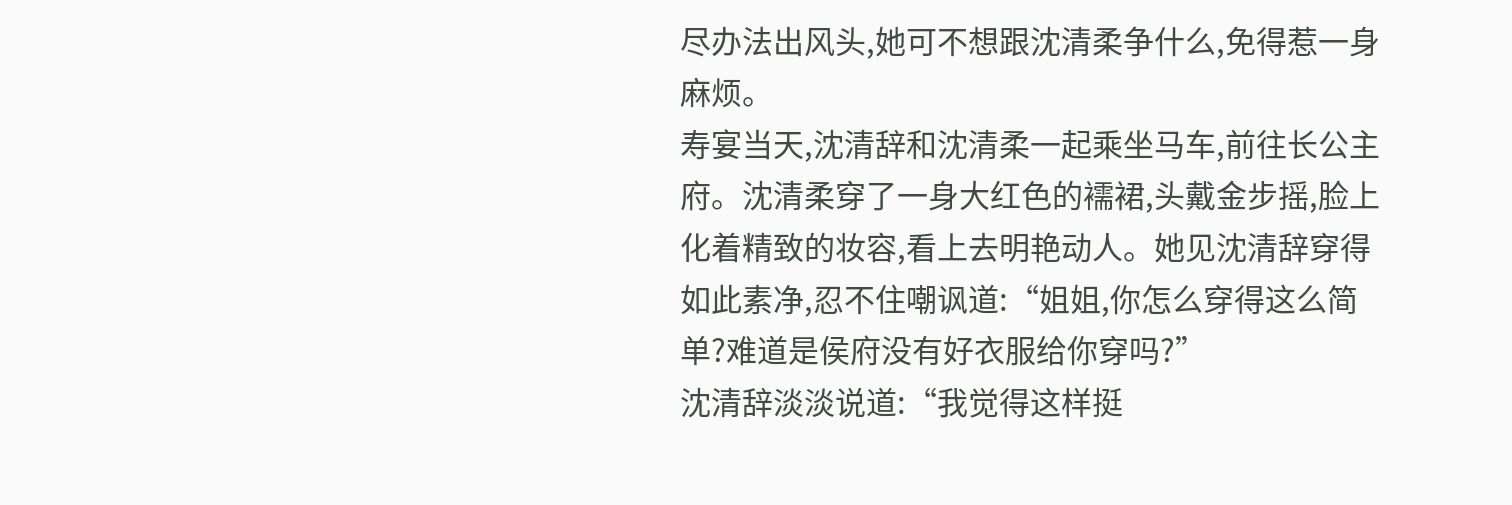尽办法出风头,她可不想跟沈清柔争什么,免得惹一身麻烦。
寿宴当天,沈清辞和沈清柔一起乘坐马车,前往长公主府。沈清柔穿了一身大红色的襦裙,头戴金步摇,脸上化着精致的妆容,看上去明艳动人。她见沈清辞穿得如此素净,忍不住嘲讽道:“姐姐,你怎么穿得这么简单?难道是侯府没有好衣服给你穿吗?”
沈清辞淡淡说道:“我觉得这样挺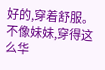好的,穿着舒服。不像妹妹,穿得这么华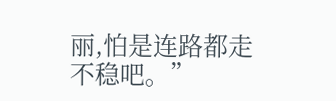丽,怕是连路都走不稳吧。”